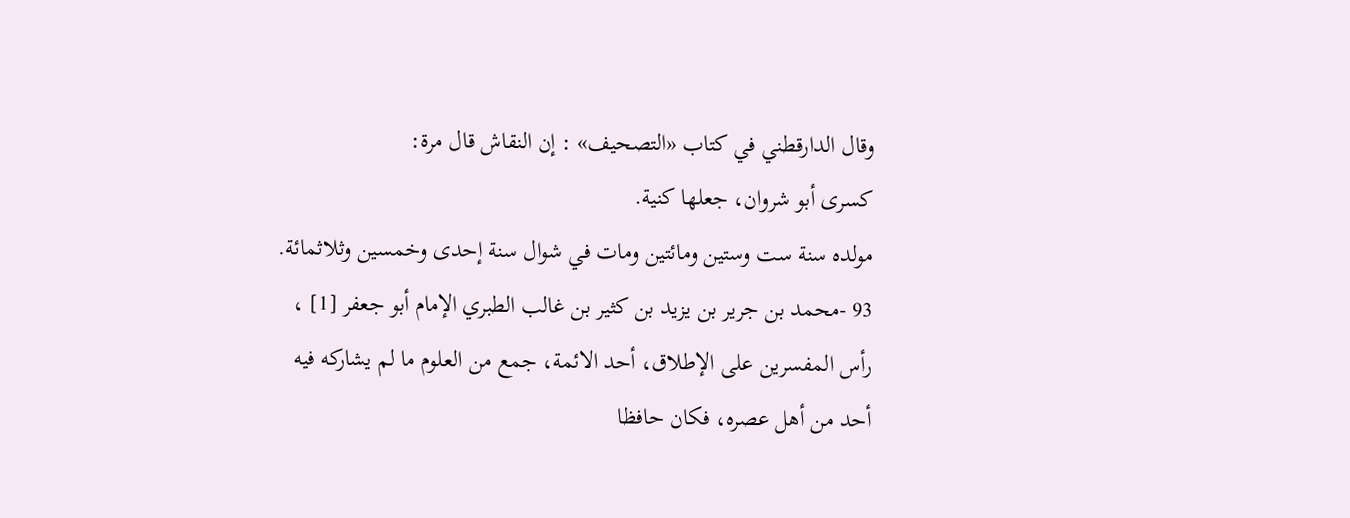وقال الدارقطني في كتاب «التصحيف» : إن النقاش قال مرة:
كسرى أبو شروان، جعلها كنية.
مولده سنة ست وستين ومائتين ومات في شوال سنة إحدى وخمسين وثلاثمائة.
93 -محمد بن جرير بن يزيد بن كثير بن غالب الطبري الإمام أبو جعفر [1] ، رأس المفسرين على الإطلاق، أحد الائمة، جمع من العلوم ما لم يشاركه فيه أحد من أهل عصره، فكان حافظا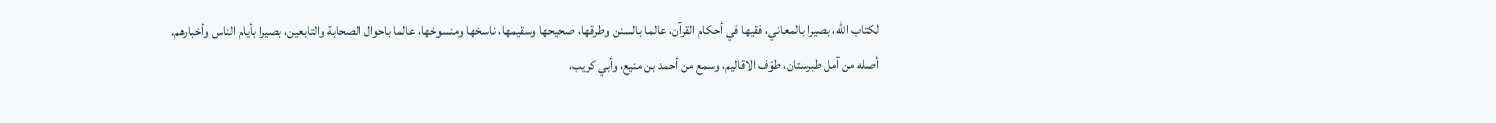لكتاب الله، بصيرا بالمعاني، فقيها في أحكام القرآن، عالما بالسنن وطرقها، صحيحها وسقيمها، ناسخها ومنسوخها، عالما باحوال الصحابة والتابعين، بصيرا بأيام الناس وأخبارهم.
أصله من آمل طبرستان، طوّف الاقاليم، وسمع من أحمد بن منيع، وأبي كريب،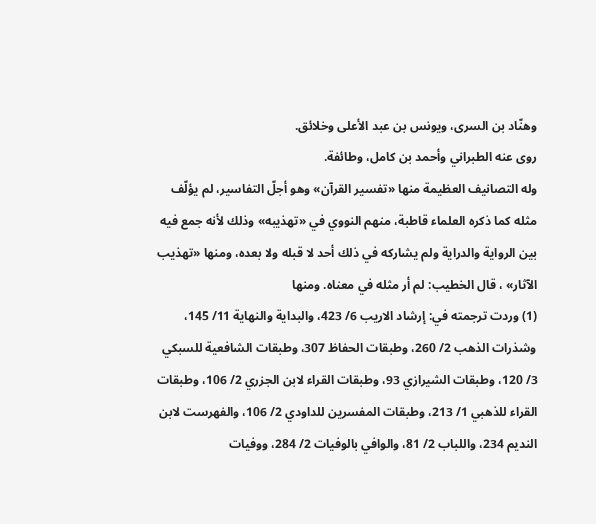وهنّاد بن السرى، ويونس بن عبد الأعلى وخلائق.
روى عنه الطبراني وأحمد بن كامل، وطائفة.
وله التصانيف العظيمة منها «تفسير القرآن» وهو أجلّ التفاسير، لم يؤلّف مثله كما ذكره العلماء قاطبة، منهم النووي في «تهذيبه» وذلك لأنه جمع فيه بين الرواية والدراية ولم يشاركه في ذلك أحد لا قبله ولا بعده، ومنها «تهذيب الآثار» ، قال الخطيب: لم أر مثله في معناه. ومنها
(1) وردت ترجمته في: إرشاد الاريب 6/ 423، والبداية والنهاية 11/ 145، وشذرات الذهب 2/ 260، وطبقات الحفاظ 307، وطبقات الشافعية للسبكي 3/ 120، وطبقات الشيرازي 93، وطبقات القراء لابن الجزري 2/ 106، وطبقات القراء للذهبي 1/ 213، وطبقات المفسرين للداودي 2/ 106، والفهرست لابن النديم 234، واللباب 2/ 81، والوافي بالوفيات 2/ 284، ووفيات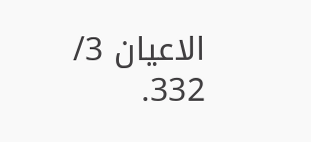الاعيان 3/ 332.